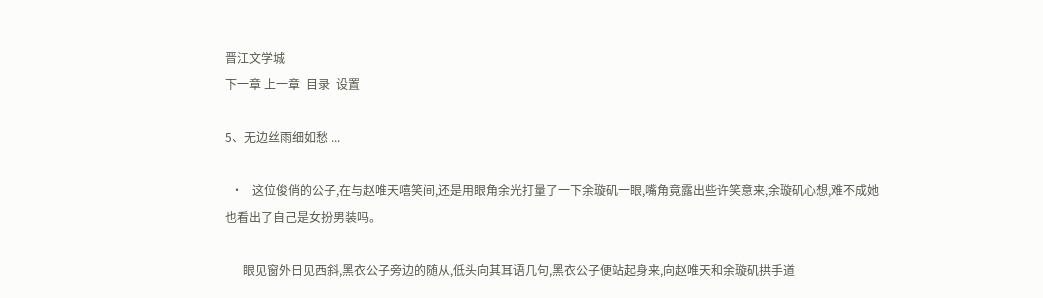晋江文学城
下一章 上一章  目录  设置

5、无边丝雨细如愁 ...

  •   这位俊俏的公子,在与赵唯天嘻笑间,还是用眼角余光打量了一下余璇矶一眼,嘴角竟露出些许笑意来,余璇矶心想,难不成她也看出了自己是女扮男装吗。

      眼见窗外日见西斜,黑衣公子旁边的随从,低头向其耳语几句,黑衣公子便站起身来,向赵唯天和余璇矶拱手道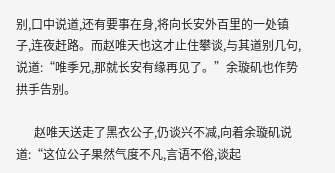别,口中说道,还有要事在身,将向长安外百里的一处镇子,连夜赶路。而赵唯天也这才止住攀谈,与其道别几句,说道:“唯季兄,那就长安有缘再见了。”余璇矶也作势拱手告别。

      赵唯天送走了黑衣公子,仍谈兴不减,向着余璇矶说道:“这位公子果然气度不凡,言语不俗,谈起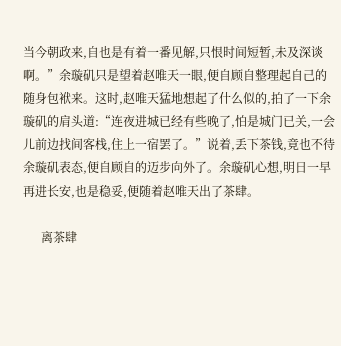当今朝政来,自也是有着一番见解,只恨时间短暂,未及深谈啊。”余璇矶只是望着赵唯天一眼,便自顾自整理起自己的随身包袱来。这时,赵唯天猛地想起了什么似的,拍了一下余璇矶的肩头道:“连夜进城已经有些晚了,怕是城门已关,一会儿前边找间客栈,住上一宿罢了。”说着,丢下茶钱,竟也不待余璇矶表态,便自顾自的迈步向外了。余璇矶心想,明日一早再进长安,也是稳妥,便随着赵唯天出了茶肆。

      离茶肆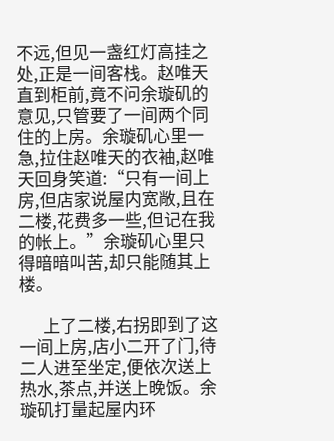不远,但见一盏红灯高挂之处,正是一间客栈。赵唯天直到柜前,竟不问余璇矶的意见,只管要了一间两个同住的上房。余璇矶心里一急,拉住赵唯天的衣袖,赵唯天回身笑道:“只有一间上房,但店家说屋内宽敞,且在二楼,花费多一些,但记在我的帐上。”余璇矶心里只得暗暗叫苦,却只能随其上楼。

      上了二楼,右拐即到了这一间上房,店小二开了门,待二人进至坐定,便依次送上热水,茶点,并送上晚饭。余璇矶打量起屋内环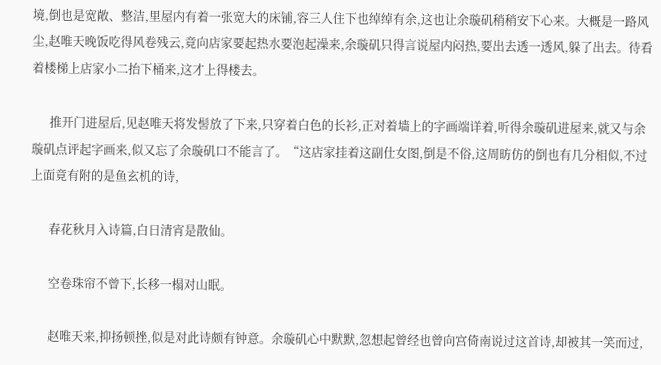境,倒也是宽敞、整洁,里屋内有着一张宽大的床铺,容三人住下也绰绰有余,这也让余璇矶稍稍安下心来。大概是一路风尘,赵唯天晚饭吃得风卷残云,竟向店家要起热水要泡起澡来,余璇矶只得言说屋内闷热,要出去透一透风,躲了出去。待看着楼梯上店家小二抬下桶来,这才上得楼去。

      推开门进屋后,见赵唯天将发髻放了下来,只穿着白色的长衫,正对着墙上的字画端详着,听得余璇矶进屋来,就又与余璇矶点评起字画来,似又忘了余璇矶口不能言了。“这店家挂着这副仕女图,倒是不俗,这周昉仿的倒也有几分相似,不过上面竟有附的是鱼玄机的诗,

      春花秋月入诗篇,白日清宵是散仙。

      空卷珠帘不曾下,长移一榻对山眠。

      赵唯天来,抑扬顿挫,似是对此诗颇有钟意。余璇矶心中默默,忽想起曾经也曾向宫倚南说过这首诗,却被其一笑而过,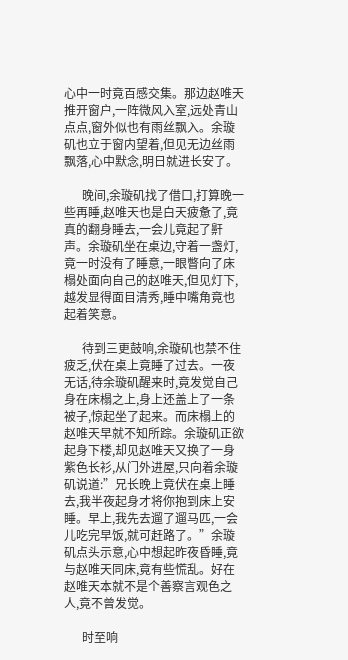心中一时竟百感交集。那边赵唯天推开窗户,一阵微风入室,远处青山点点,窗外似也有雨丝飘入。余璇矶也立于窗内望着,但见无边丝雨飘落,心中默念,明日就进长安了。

      晚间,余璇矶找了借口,打算晚一些再睡,赵唯天也是白天疲惫了,竟真的翻身睡去,一会儿竟起了鼾声。余璇矶坐在桌边,守着一盏灯,竟一时没有了睡意,一眼瞥向了床榻处面向自己的赵唯天,但见灯下,越发显得面目清秀,睡中嘴角竟也起着笑意。

      待到三更鼓响,余璇矶也禁不住疲乏,伏在桌上竟睡了过去。一夜无话,待余璇矶醒来时,竟发觉自己身在床榻之上,身上还盖上了一条被子,惊起坐了起来。而床榻上的赵唯天早就不知所踪。余璇矶正欲起身下楼,却见赵唯天又换了一身紫色长衫,从门外进屋,只向着余璇矶说道:”兄长晚上竟伏在桌上睡去,我半夜起身才将你抱到床上安睡。早上,我先去遛了遛马匹,一会儿吃完早饭,就可赶路了。”余璇矶点头示意,心中想起昨夜昏睡,竟与赵唯天同床,竟有些慌乱。好在赵唯天本就不是个善察言观色之人,竟不曾发觉。

      时至响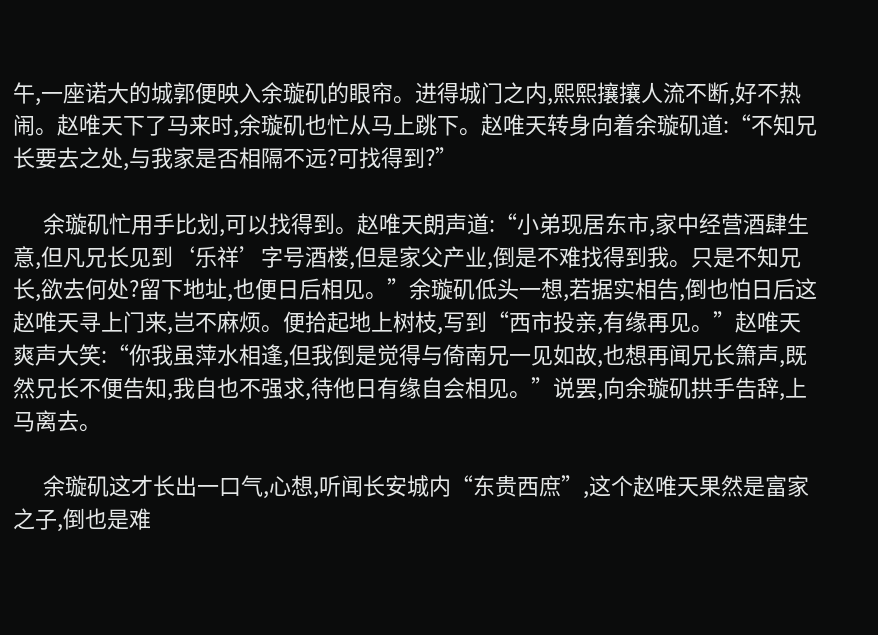午,一座诺大的城郭便映入余璇矶的眼帘。进得城门之内,熙熙攘攘人流不断,好不热闹。赵唯天下了马来时,余璇矶也忙从马上跳下。赵唯天转身向着余璇矶道:“不知兄长要去之处,与我家是否相隔不远?可找得到?”

      余璇矶忙用手比划,可以找得到。赵唯天朗声道:“小弟现居东市,家中经营酒肆生意,但凡兄长见到‘乐祥’字号酒楼,但是家父产业,倒是不难找得到我。只是不知兄长,欲去何处?留下地址,也便日后相见。”余璇矶低头一想,若据实相告,倒也怕日后这赵唯天寻上门来,岂不麻烦。便拾起地上树枝,写到“西市投亲,有缘再见。”赵唯天爽声大笑:“你我虽萍水相逢,但我倒是觉得与倚南兄一见如故,也想再闻兄长箫声,既然兄长不便告知,我自也不强求,待他日有缘自会相见。”说罢,向余璇矶拱手告辞,上马离去。

      余璇矶这才长出一口气,心想,听闻长安城内“东贵西庶”,这个赵唯天果然是富家之子,倒也是难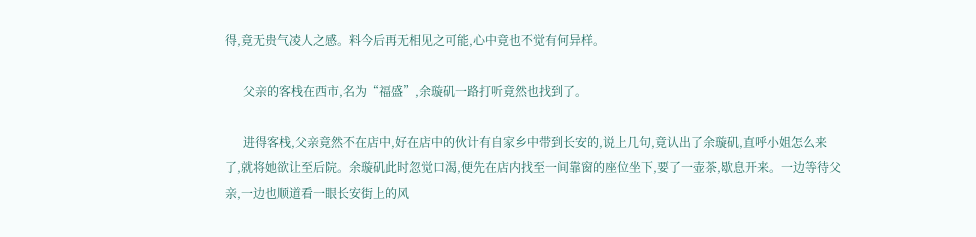得,竟无贵气凌人之感。料今后再无相见之可能,心中竟也不觉有何异样。

      父亲的客栈在西市,名为“福盛”,余璇矶一路打听竟然也找到了。

      进得客栈,父亲竟然不在店中,好在店中的伙计有自家乡中带到长安的,说上几句,竟认出了余璇矶,直呼小姐怎么来了,就将她欲让至后院。余璇矶此时忽觉口渴,便先在店内找至一间靠窗的座位坐下,要了一壶茶,歇息开来。一边等待父亲,一边也顺道看一眼长安街上的风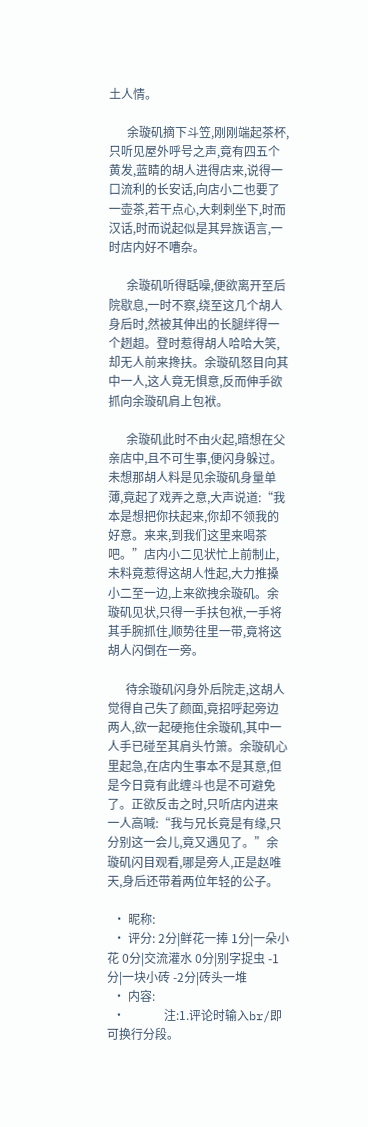土人情。

      余璇矶摘下斗笠,刚刚端起茶杯,只听见屋外呼号之声,竟有四五个黄发,蓝睛的胡人进得店来,说得一口流利的长安话,向店小二也要了一壶茶,若干点心,大剌剌坐下,时而汉话,时而说起似是其异族语言,一时店内好不嘈杂。

      余璇矶听得聒噪,便欲离开至后院歇息,一时不察,绕至这几个胡人身后时,然被其伸出的长腿绊得一个趔趄。登时惹得胡人哈哈大笑,却无人前来搀扶。余璇矶怒目向其中一人,这人竟无惧意,反而伸手欲抓向余璇矶肩上包袱。

      余璇矶此时不由火起,暗想在父亲店中,且不可生事,便闪身躲过。未想那胡人料是见余璇矶身量单薄,竟起了戏弄之意,大声说道:“我本是想把你扶起来,你却不领我的好意。来来,到我们这里来喝茶吧。”店内小二见状忙上前制止,未料竟惹得这胡人性起,大力推搡小二至一边,上来欲拽余璇矶。余璇矶见状,只得一手扶包袱,一手将其手腕抓住,顺势往里一带,竟将这胡人闪倒在一旁。

      待余璇矶闪身外后院走,这胡人觉得自己失了颜面,竟招呼起旁边两人,欲一起硬拖住余璇矶,其中一人手已碰至其肩头竹箫。余璇矶心里起急,在店内生事本不是其意,但是今日竟有此缠斗也是不可避免了。正欲反击之时,只听店内进来一人高喊:“我与兄长竟是有缘,只分别这一会儿,竟又遇见了。”余璇矶闪目观看,哪是旁人,正是赵唯天,身后还带着两位年轻的公子。

  • 昵称:
  • 评分: 2分|鲜花一捧 1分|一朵小花 0分|交流灌水 0分|别字捉虫 -1分|一块小砖 -2分|砖头一堆
  • 内容:
  •             注:1.评论时输入br/即可换行分段。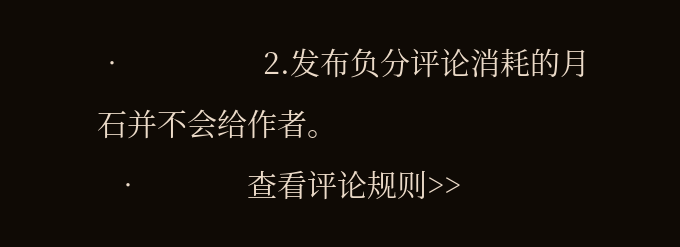•                 2.发布负分评论消耗的月石并不会给作者。
  •             查看评论规则>>